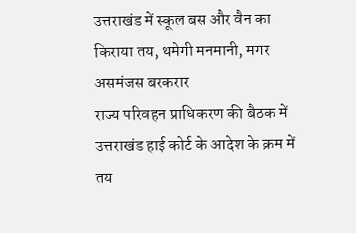उत्तराखंड में स्कूल बस और वैन का किराया तय, थमेगी मनमानी, मगर असमंजस बरकरार
राज्य परिवहन प्राधिकरण की बैठक में उत्तराखंड हाई कोर्ट के आदेश के क्रम में तय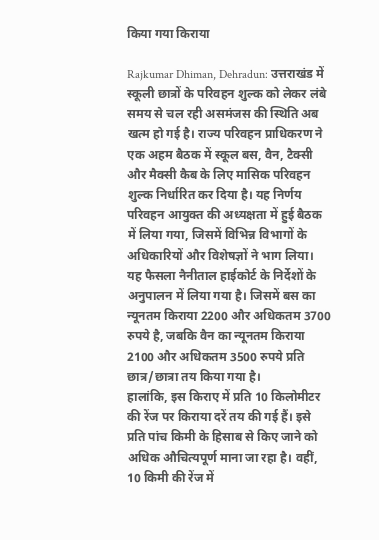किया गया किराया

Rajkumar Dhiman, Dehradun: उत्तराखंड में स्कूली छात्रों के परिवहन शुल्क को लेकर लंबे समय से चल रही असमंजस की स्थिति अब खत्म हो गई है। राज्य परिवहन प्राधिकरण ने एक अहम बैठक में स्कूल बस, वैन, टैक्सी और मैक्सी कैब के लिए मासिक परिवहन शुल्क निर्धारित कर दिया है। यह निर्णय परिवहन आयुक्त की अध्यक्षता में हुई बैठक में लिया गया, जिसमें विभिन्न विभागों के अधिकारियों और विशेषज्ञों ने भाग लिया। यह फैसला नैनीताल हाईकोर्ट के निर्देशों के अनुपालन में लिया गया है। जिसमें बस का न्यूनतम किराया 2200 और अधिकतम 3700 रुपये है, जबकि वैन का न्यूनतम किराया 2100 और अधिकतम 3500 रुपये प्रति छात्र/छात्रा तय किया गया है।
हालांकि, इस किराए में प्रति 10 किलोमीटर की रेंज पर किराया दरें तय की गई हैं। इसे प्रति पांच किमी के हिसाब से किए जाने को अधिक औचित्यपूर्ण माना जा रहा है। वहीं, 10 किमी की रेंज में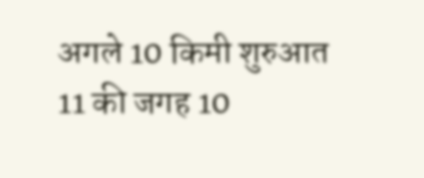अगले 10 किमी शुरुआत 11 की जगह 10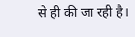से ही की जा रही है।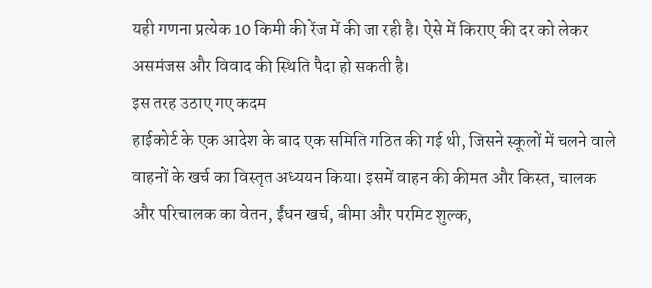यही गणना प्रत्येक 10 किमी की रेंज में की जा रही है। ऐसे में किराए की दर को लेकर असमंजस और विवाद की स्थिति पैदा हो सकती है।
इस तरह उठाए गए कदम
हाईकोर्ट के एक आदेश के बाद एक समिति गठित की गई थी, जिसने स्कूलों में चलने वाले वाहनों के खर्च का विस्तृत अध्ययन किया। इसमें वाहन की कीमत और किस्त, चालक और परिचालक का वेतन, ईंधन खर्च, बीमा और परमिट शुल्क,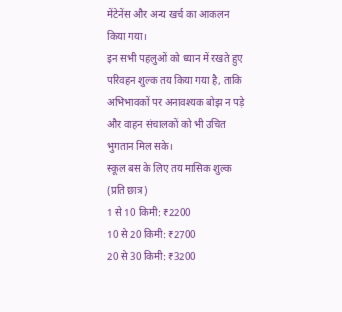मेंटेनेंस और अन्य खर्च का आकलन किया गया।
इन सभी पहलुओं को ध्यान में रखते हुए परिवहन शुल्क तय किया गया है, ताकि अभिभावकों पर अनावश्यक बोझ न पड़े और वाहन संचालकों को भी उचित भुगतान मिल सके।
स्कूल बस के लिए तय मासिक शुल्क (प्रति छात्र)
1 से 10 किमी: ₹2200
10 से 20 किमी: ₹2700
20 से 30 किमी: ₹3200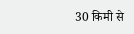30 किमी से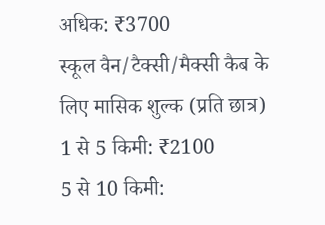अधिक: ₹3700
स्कूल वैन/टैक्सी/मैक्सी कैब के लिए मासिक शुल्क (प्रति छात्र)
1 से 5 किमी: ₹2100
5 से 10 किमी: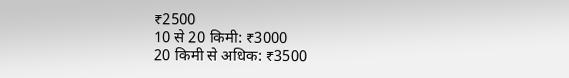₹2500
10 से 20 किमी: ₹3000
20 किमी से अधिक: ₹3500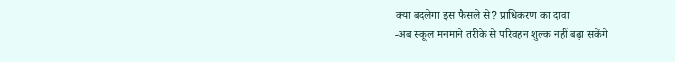क्या बदलेगा इस फैसले से? प्राधिकरण का दावा
-अब स्कूल मनमाने तरीके से परिवहन शुल्क नहीं बढ़ा सकेंगे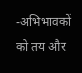-अभिभावकों को तय और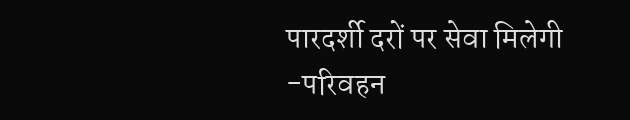पारदर्शी दरों पर सेवा मिलेगी
-परिवहन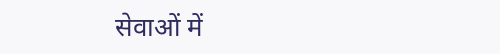सेवाओं में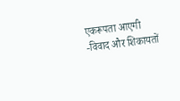एकरूपता आएगी
-विवाद और शिकायतों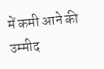में कमी आने की उम्मीद